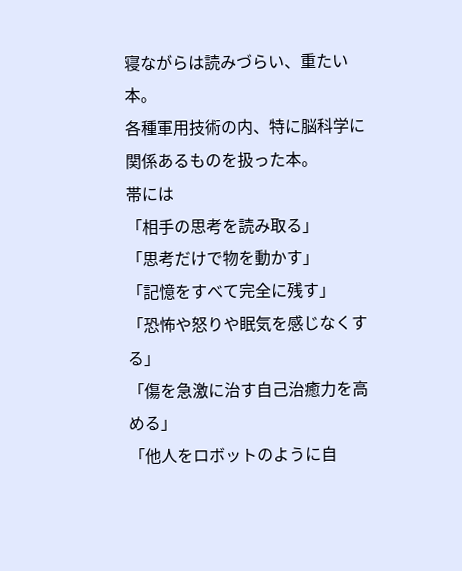寝ながらは読みづらい、重たい本。
各種軍用技術の内、特に脳科学に関係あるものを扱った本。
帯には
「相手の思考を読み取る」
「思考だけで物を動かす」
「記憶をすべて完全に残す」
「恐怖や怒りや眠気を感じなくする」
「傷を急激に治す自己治癒力を高める」
「他人をロボットのように自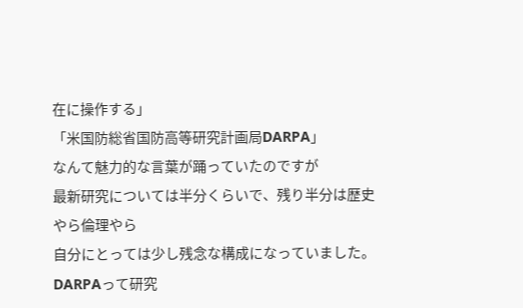在に操作する」
「米国防総省国防高等研究計画局DARPA」
なんて魅力的な言葉が踊っていたのですが
最新研究については半分くらいで、残り半分は歴史やら倫理やら
自分にとっては少し残念な構成になっていました。
DARPAって研究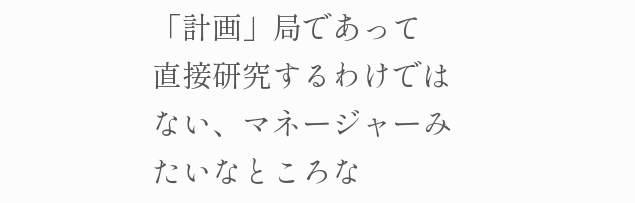「計画」局であって
直接研究するわけではない、マネージャーみたいなところな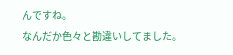んですね。
なんだか色々と勘違いしてました。